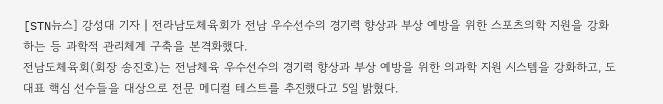[STN뉴스] 강성대 기자┃전라남도체육회가 전남 우수선수의 경기력 향상과 부상 예방을 위한 스포츠의학 지원을 강화하는 등 과학적 관리체계 구축을 본격화했다.
전남도체육회(회장 송진호)는 전남체육 우수선수의 경기력 향상과 부상 예방을 위한 의과학 지원 시스템을 강화하고, 도대표 핵심 선수들을 대상으로 전문 메디컬 테스트를 추진했다고 5일 밝혔다.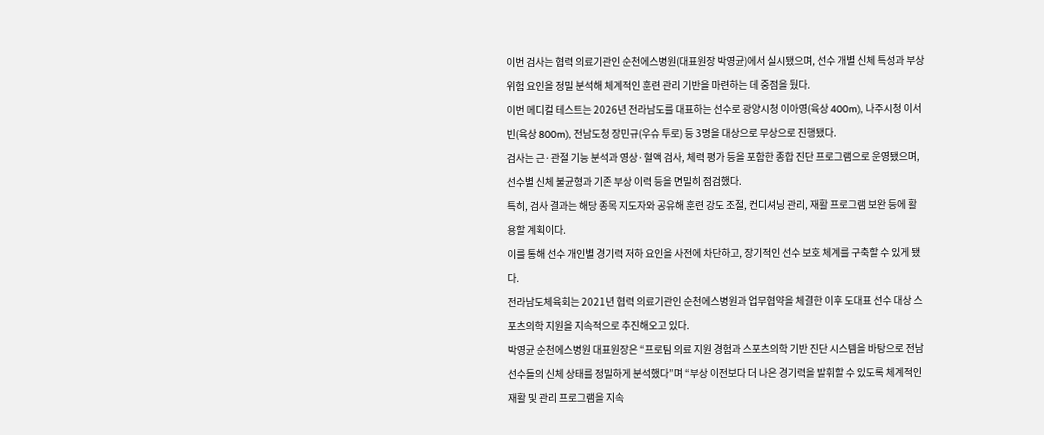이번 검사는 협력 의료기관인 순천에스병원(대표원장 박영균)에서 실시됐으며, 선수 개별 신체 특성과 부상 위험 요인을 정밀 분석해 체계적인 훈련 관리 기반을 마련하는 데 중점을 뒀다.
이번 메디컬 테스트는 2026년 전라남도를 대표하는 선수로 광양시청 이아영(육상 400m), 나주시청 이서빈(육상 800m), 전남도청 장민규(우슈 투로) 등 3명을 대상으로 무상으로 진행됐다.
검사는 근·관절 기능 분석과 영상·혈액 검사, 체력 평가 등을 포함한 종합 진단 프로그램으로 운영됐으며, 선수별 신체 불균형과 기존 부상 이력 등을 면밀히 점검했다.
특히, 검사 결과는 해당 종목 지도자와 공유해 훈련 강도 조절, 컨디셔닝 관리, 재활 프로그램 보완 등에 활용할 계획이다.
이를 통해 선수 개인별 경기력 저하 요인을 사전에 차단하고, 장기적인 선수 보호 체계를 구축할 수 있게 됐다.
전라남도체육회는 2021년 협력 의료기관인 순천에스병원과 업무협약을 체결한 이후 도대표 선수 대상 스포츠의학 지원을 지속적으로 추진해오고 있다.
박영균 순천에스병원 대표원장은 “프로팀 의료 지원 경험과 스포츠의학 기반 진단 시스템을 바탕으로 전남 선수들의 신체 상태를 정밀하게 분석했다”며 “부상 이전보다 더 나은 경기력을 발휘할 수 있도록 체계적인 재활 및 관리 프로그램을 지속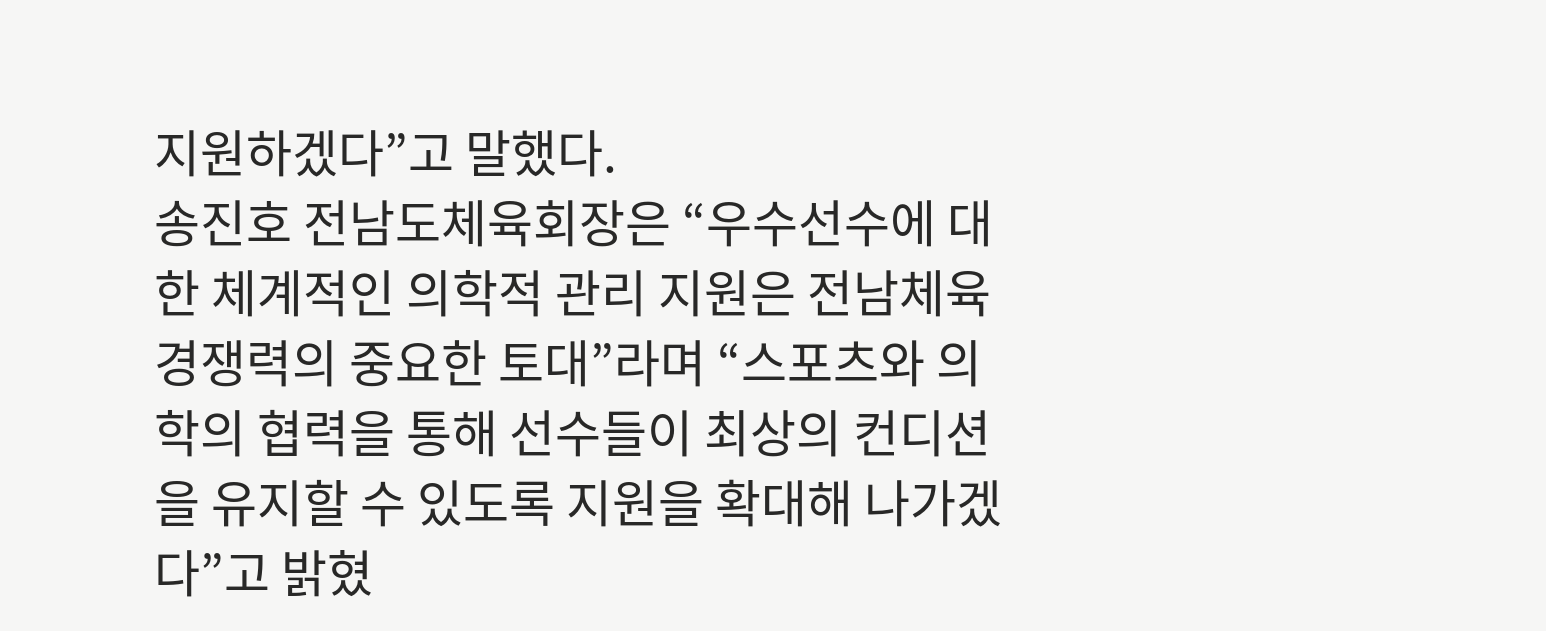지원하겠다”고 말했다.
송진호 전남도체육회장은 “우수선수에 대한 체계적인 의학적 관리 지원은 전남체육 경쟁력의 중요한 토대”라며 “스포츠와 의학의 협력을 통해 선수들이 최상의 컨디션을 유지할 수 있도록 지원을 확대해 나가겠다”고 밝혔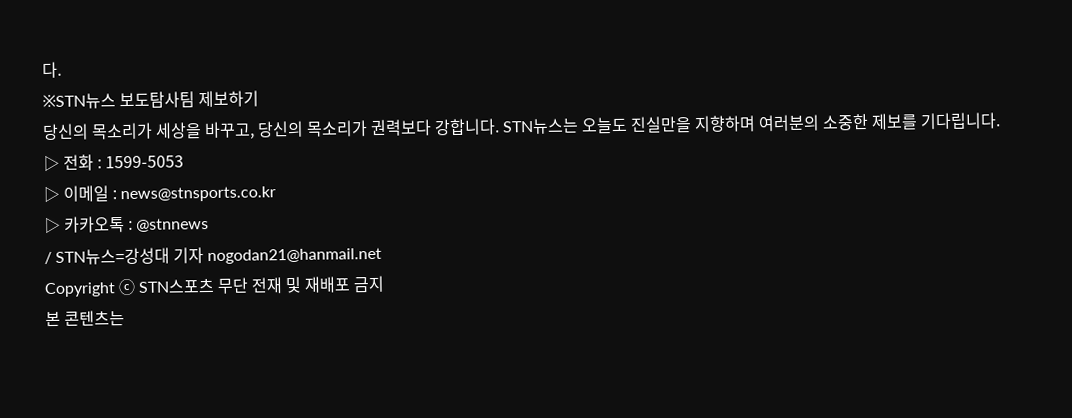다.
※STN뉴스 보도탐사팀 제보하기
당신의 목소리가 세상을 바꾸고, 당신의 목소리가 권력보다 강합니다. STN뉴스는 오늘도 진실만을 지향하며 여러분의 소중한 제보를 기다립니다.
▷ 전화 : 1599-5053
▷ 이메일 : news@stnsports.co.kr
▷ 카카오톡 : @stnnews
/ STN뉴스=강성대 기자 nogodan21@hanmail.net
Copyright ⓒ STN스포츠 무단 전재 및 재배포 금지
본 콘텐츠는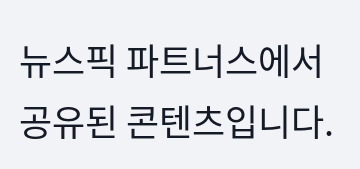뉴스픽 파트너스에서 공유된 콘텐츠입니다.